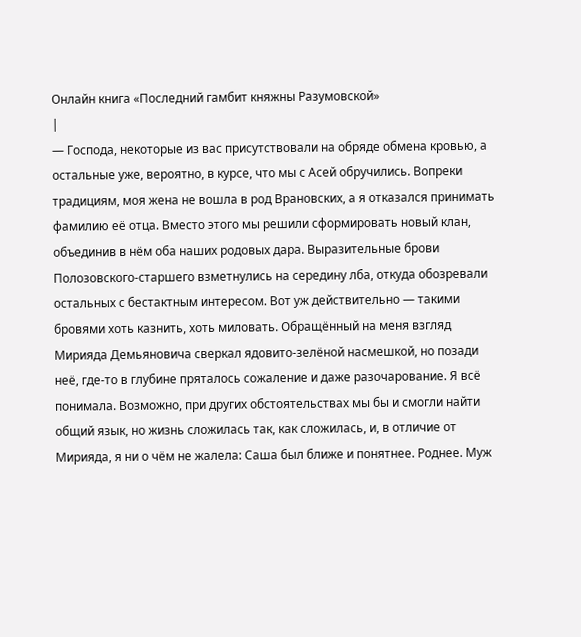Онлайн книга «Последний гамбит княжны Разумовской»
|
— Господа, некоторые из вас присутствовали на обряде обмена кровью, а остальные уже, вероятно, в курсе, что мы с Асей обручились. Вопреки традициям, моя жена не вошла в род Врановских, а я отказался принимать фамилию её отца. Вместо этого мы решили сформировать новый клан, объединив в нём оба наших родовых дара. Выразительные брови Полозовского-старшего взметнулись на середину лба, откуда обозревали остальных с бестактным интересом. Вот уж действительно — такими бровями хоть казнить, хоть миловать. Обращённый на меня взгляд Мирияда Демьяновича сверкал ядовито-зелёной насмешкой, но позади неё, где-то в глубине пряталось сожаление и даже разочарование. Я всё понимала. Возможно, при других обстоятельствах мы бы и смогли найти общий язык, но жизнь сложилась так, как сложилась, и, в отличие от Мирияда, я ни о чём не жалела: Саша был ближе и понятнее. Роднее. Муж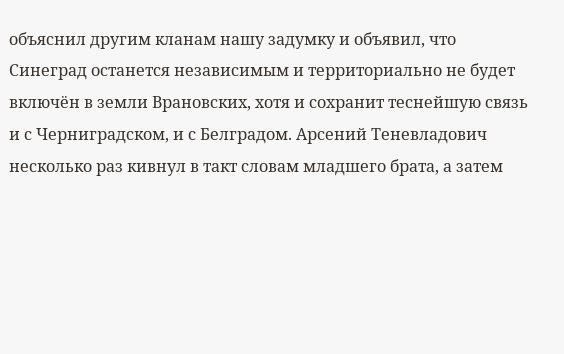объяснил другим кланам нашу задумку и объявил, что Синеград останется независимым и территориально не будет включён в земли Врановских, хотя и сохранит теснейшую связь и с Черниградском, и с Белградом. Арсений Теневладович несколько раз кивнул в такт словам младшего брата, а затем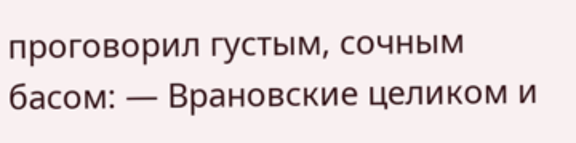проговорил густым, сочным басом: — Врановские целиком и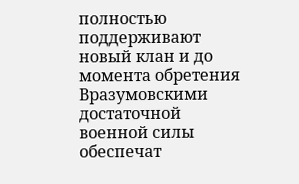полностью поддерживают новый клан и до момента обретения Вразумовскими достаточной военной силы обеспечат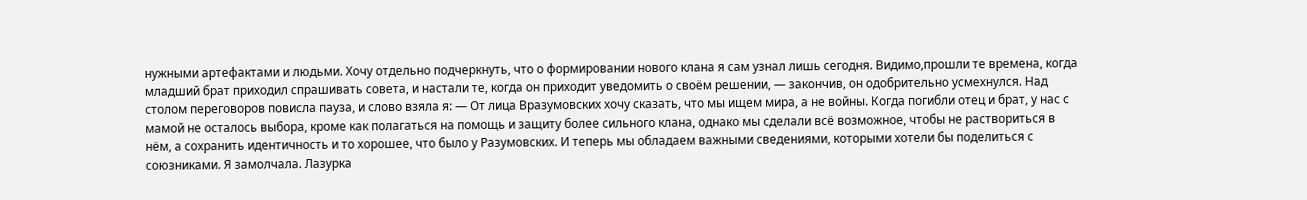нужными артефактами и людьми. Хочу отдельно подчеркнуть, что о формировании нового клана я сам узнал лишь сегодня. Видимо,прошли те времена, когда младший брат приходил спрашивать совета, и настали те, когда он приходит уведомить о своём решении, — закончив, он одобрительно усмехнулся. Над столом переговоров повисла пауза, и слово взяла я: — От лица Вразумовских хочу сказать, что мы ищем мира, а не войны. Когда погибли отец и брат, у нас с мамой не осталось выбора, кроме как полагаться на помощь и защиту более сильного клана, однако мы сделали всё возможное, чтобы не раствориться в нём, а сохранить идентичность и то хорошее, что было у Разумовских. И теперь мы обладаем важными сведениями, которыми хотели бы поделиться с союзниками. Я замолчала. Лазурка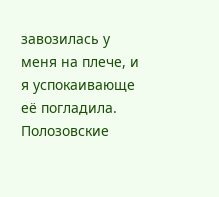завозилась у меня на плече, и я успокаивающе её погладила. Полозовские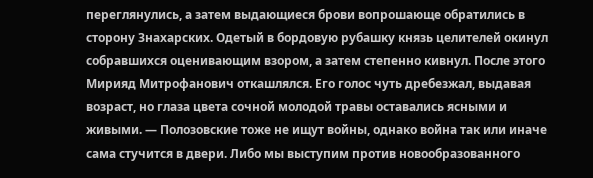переглянулись, а затем выдающиеся брови вопрошающе обратились в сторону Знахарских. Одетый в бордовую рубашку князь целителей окинул собравшихся оценивающим взором, а затем степенно кивнул. После этого Мирияд Митрофанович откашлялся. Его голос чуть дребезжал, выдавая возраст, но глаза цвета сочной молодой травы оставались ясными и живыми. — Полозовские тоже не ищут войны, однако война так или иначе сама стучится в двери. Либо мы выступим против новообразованного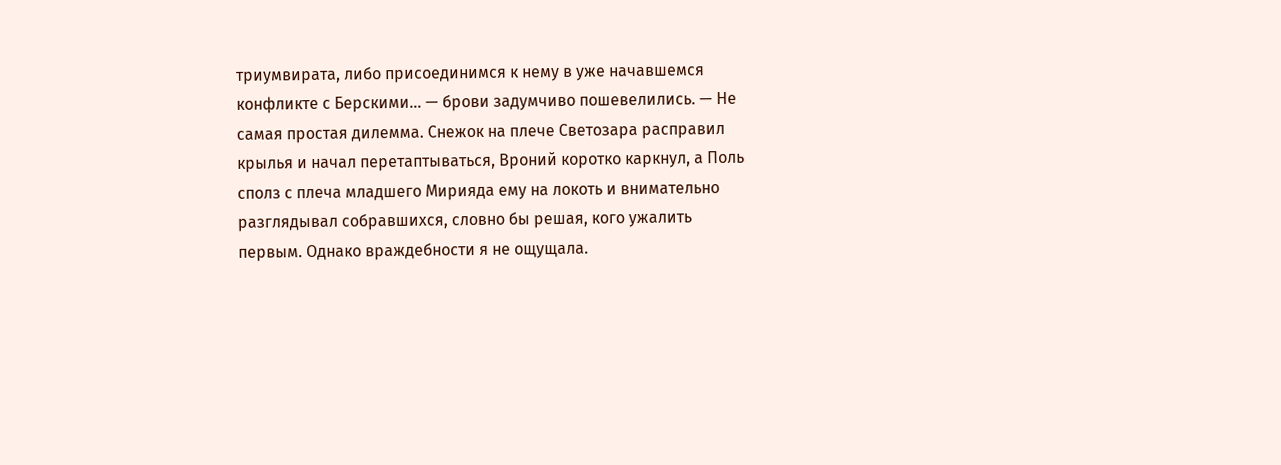триумвирата, либо присоединимся к нему в уже начавшемся конфликте с Берскими… — брови задумчиво пошевелились. — Не самая простая дилемма. Снежок на плече Светозара расправил крылья и начал перетаптываться, Вроний коротко каркнул, а Поль сполз с плеча младшего Мирияда ему на локоть и внимательно разглядывал собравшихся, словно бы решая, кого ужалить первым. Однако враждебности я не ощущала.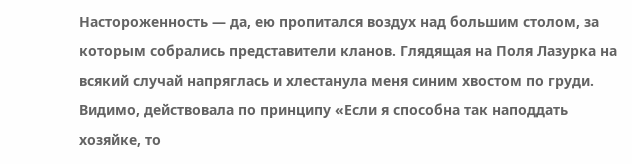Настороженность — да, ею пропитался воздух над большим столом, за которым собрались представители кланов. Глядящая на Поля Лазурка на всякий случай напряглась и хлестанула меня синим хвостом по груди. Видимо, действовала по принципу «Если я способна так наподдать хозяйке, то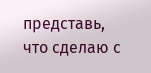представь, что сделаю с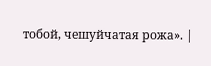тобой, чешуйчатая рожа». |